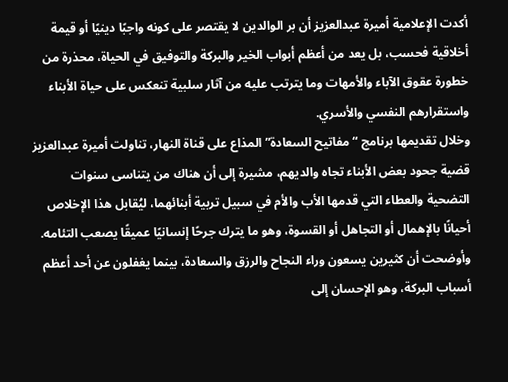أكدت الإعلامية أميرة عبدالعزيز أن بر الوالدين لا يقتصر على كونه واجبًا دينيًا أو قيمة أخلاقية فحسب، بل يعد من أعظم أبواب الخير والبركة والتوفيق في الحياة، محذرة من خطورة عقوق الآباء والأمهات وما يترتب عليه من آثار سلبية تنعكس على حياة الأبناء واستقرارهم النفسي والأسري.
وخلال تقديمها برنامج “مفاتيح السعادة” المذاع على قناة النهار، تناولت أميرة عبدالعزيز قضية جحود بعض الأبناء تجاه والديهم، مشيرة إلى أن هناك من يتناسى سنوات التضحية والعطاء التي قدمها الأب والأم في سبيل تربية أبنائهما، ليُقابل هذا الإخلاص أحيانًا بالإهمال أو التجاهل أو القسوة، وهو ما يترك جرحًا إنسانيًا عميقًا يصعب التئامه.
وأوضحت أن كثيرين يسعون وراء النجاح والرزق والسعادة، بينما يغفلون عن أحد أعظم أسباب البركة، وهو الإحسان إلى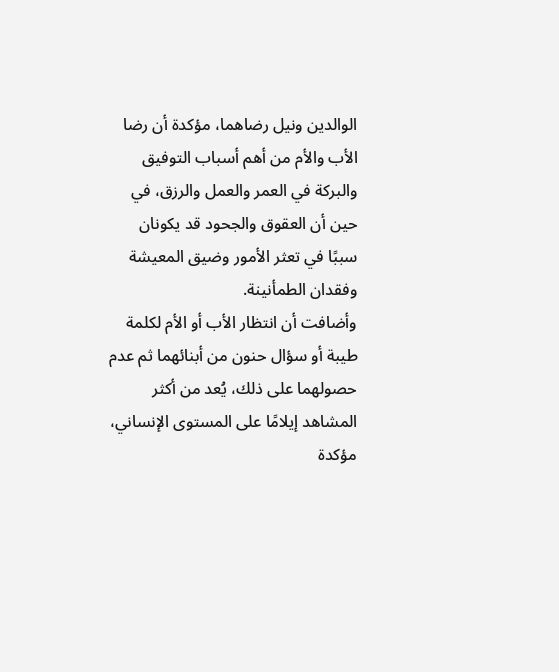الوالدين ونيل رضاهما، مؤكدة أن رضا الأب والأم من أهم أسباب التوفيق والبركة في العمر والعمل والرزق، في حين أن العقوق والجحود قد يكونان سببًا في تعثر الأمور وضيق المعيشة وفقدان الطمأنينة.
وأضافت أن انتظار الأب أو الأم لكلمة طيبة أو سؤال حنون من أبنائهما ثم عدم حصولهما على ذلك، يُعد من أكثر المشاهد إيلامًا على المستوى الإنساني، مؤكدة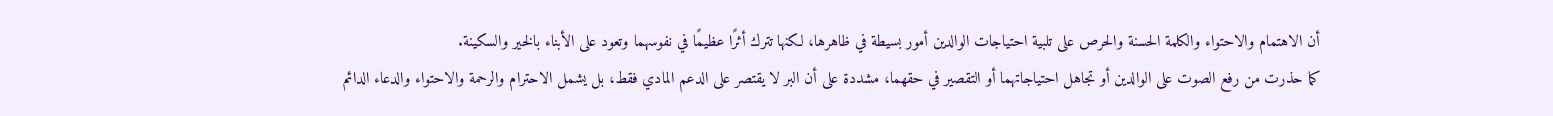أن الاهتمام والاحتواء والكلمة الحسنة والحرص على تلبية احتياجات الوالدين أمور بسيطة في ظاهرها، لكنها تترك أثرًا عظيمًا في نفوسهما وتعود على الأبناء بالخير والسكينة.
كما حذرت من رفع الصوت على الوالدين أو تجاهل احتياجاتهما أو التقصير في حقهما، مشددة على أن البر لا يقتصر على الدعم المادي فقط، بل يشمل الاحترام والرحمة والاحتواء والدعاء الدائم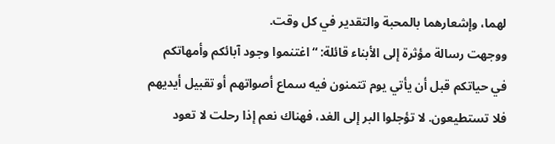لهما، وإشعارهما بالمحبة والتقدير في كل وقت.
ووجهت رسالة مؤثرة إلى الأبناء قائلة: “اغتنموا وجود آبائكم وأمهاتكم في حياتكم قبل أن يأتي يوم تتمنون فيه سماع أصواتهم أو تقبيل أيديهم فلا تستطيعون. لا تؤجلوا البر إلى الغد، فهناك نعم إذا رحلت لا تعود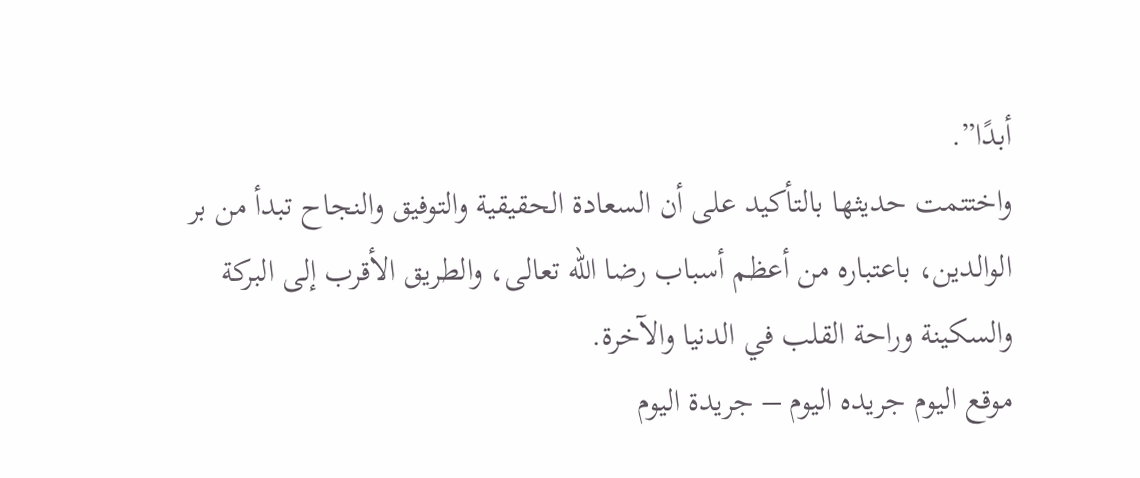أبدًا”.
واختتمت حديثها بالتأكيد على أن السعادة الحقيقية والتوفيق والنجاح تبدأ من بر الوالدين، باعتباره من أعظم أسباب رضا الله تعالى، والطريق الأقرب إلى البركة والسكينة وراحة القلب في الدنيا والآخرة.
موقع اليوم جريده اليوم – جريدة اليوم